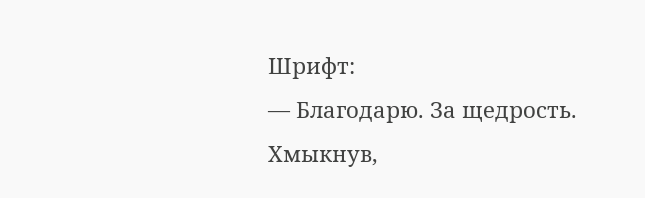Шрифт:
— Благодарю. За щедрость.
Хмыкнув,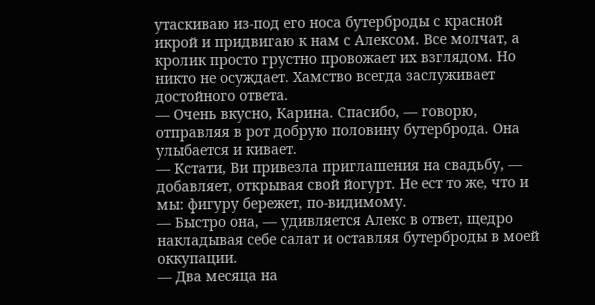утаскиваю из-под его носа бутерброды с красной икрой и придвигаю к нам с Алексом. Все молчат, а кролик просто грустно провожает их взглядом. Но никто не осуждает. Хамство всегда заслуживает достойного ответа.
— Очень вкусно, Карина. Спасибо, — говорю, отправляя в рот добрую половину бутерброда. Она улыбается и кивает.
— Кстати, Ви привезла приглашения на свадьбу, — добавляет, открывая свой йогурт. Не ест то же, что и мы: фигуру бережет, по-видимому.
— Быстро она, — удивляется Алекс в ответ, щедро накладывая себе салат и оставляя бутерброды в моей оккупации.
— Два месяца на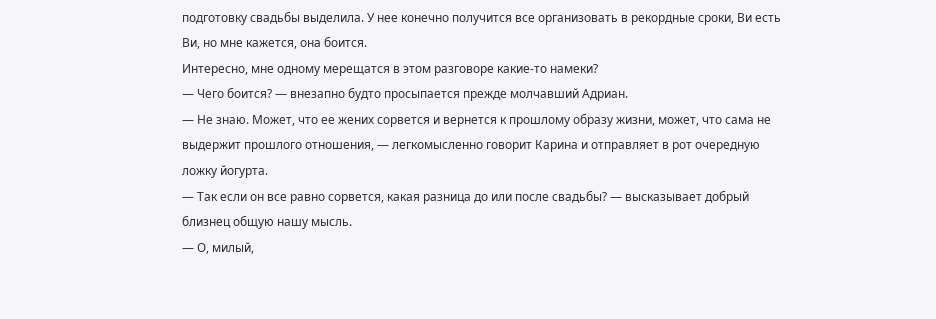подготовку свадьбы выделила. У нее конечно получится все организовать в рекордные сроки, Ви есть Ви, но мне кажется, она боится.
Интересно, мне одному мерещатся в этом разговоре какие-то намеки?
— Чего боится? — внезапно будто просыпается прежде молчавший Адриан.
— Не знаю. Может, что ее жених сорвется и вернется к прошлому образу жизни, может, что сама не выдержит прошлого отношения, — легкомысленно говорит Карина и отправляет в рот очередную ложку йогурта.
— Так если он все равно сорвется, какая разница до или после свадьбы? — высказывает добрый близнец общую нашу мысль.
— О, милый,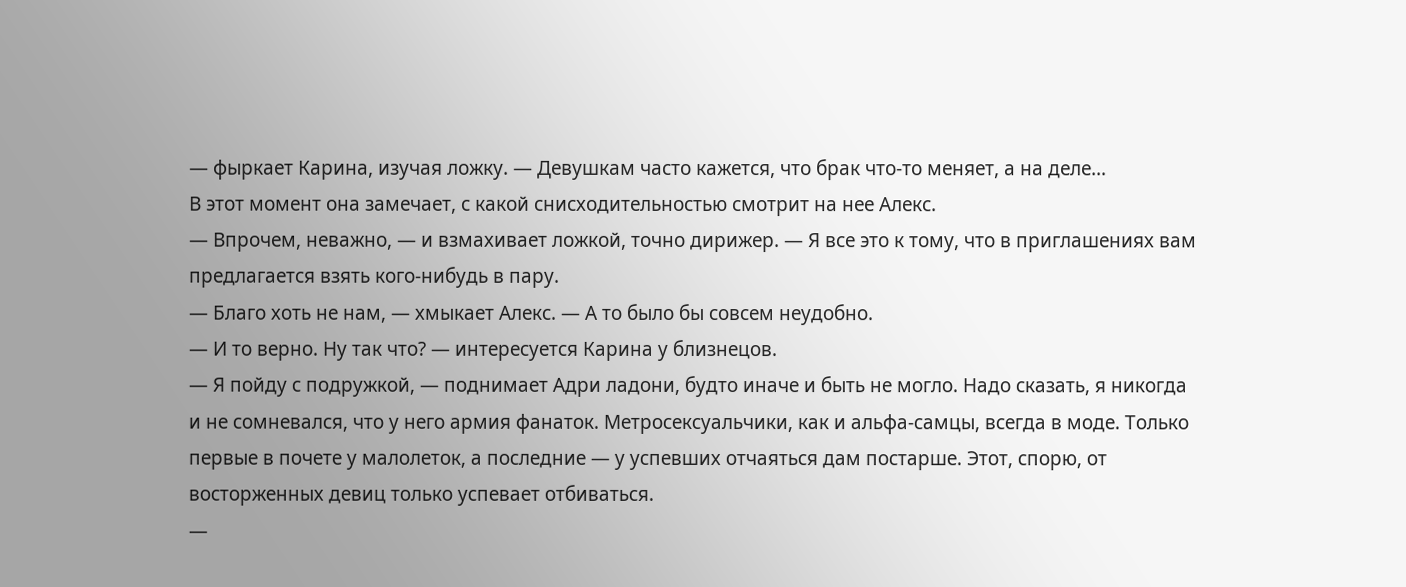— фыркает Карина, изучая ложку. — Девушкам часто кажется, что брак что-то меняет, а на деле…
В этот момент она замечает, с какой снисходительностью смотрит на нее Алекс.
— Впрочем, неважно, — и взмахивает ложкой, точно дирижер. — Я все это к тому, что в приглашениях вам предлагается взять кого-нибудь в пару.
— Благо хоть не нам, — хмыкает Алекс. — А то было бы совсем неудобно.
— И то верно. Ну так что? — интересуется Карина у близнецов.
— Я пойду с подружкой, — поднимает Адри ладони, будто иначе и быть не могло. Надо сказать, я никогда и не сомневался, что у него армия фанаток. Метросексуальчики, как и альфа-самцы, всегда в моде. Только первые в почете у малолеток, а последние — у успевших отчаяться дам постарше. Этот, спорю, от восторженных девиц только успевает отбиваться.
—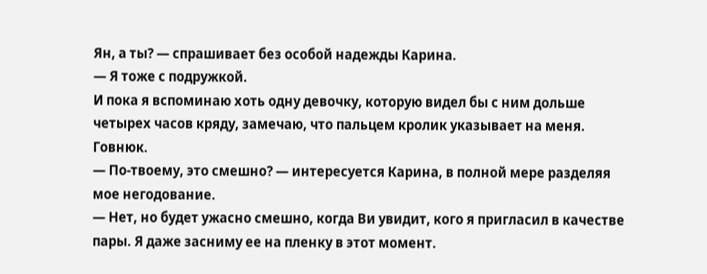Ян, а ты? — спрашивает без особой надежды Карина.
— Я тоже с подружкой.
И пока я вспоминаю хоть одну девочку, которую видел бы с ним дольше четырех часов кряду, замечаю, что пальцем кролик указывает на меня. Говнюк.
— По-твоему, это смешно? — интересуется Карина, в полной мере разделяя мое негодование.
— Нет, но будет ужасно смешно, когда Ви увидит, кого я пригласил в качестве пары. Я даже засниму ее на пленку в этот момент.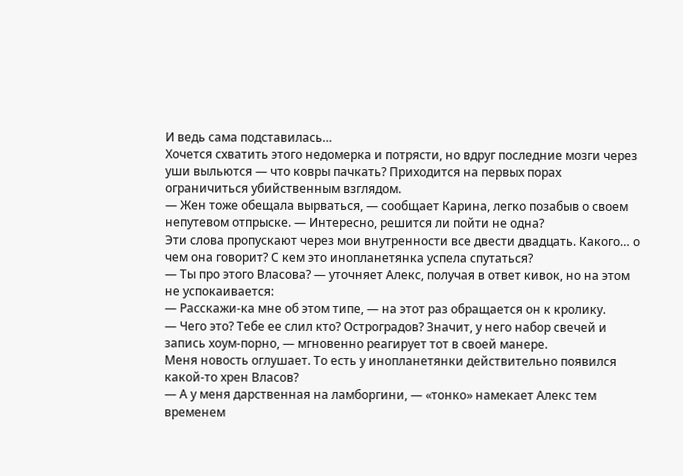И ведь сама подставилась…
Хочется схватить этого недомерка и потрясти, но вдруг последние мозги через уши выльются — что ковры пачкать? Приходится на первых порах ограничиться убийственным взглядом.
— Жен тоже обещала вырваться, — сообщает Карина, легко позабыв о своем непутевом отпрыске. — Интересно, решится ли пойти не одна?
Эти слова пропускают через мои внутренности все двести двадцать. Какого… о чем она говорит? С кем это инопланетянка успела спутаться?
— Ты про этого Власова? — уточняет Алекс, получая в ответ кивок, но на этом не успокаивается:
— Расскажи-ка мне об этом типе, — на этот раз обращается он к кролику.
— Чего это? Тебе ее слил кто? Остроградов? Значит, у него набор свечей и запись хоум-порно, — мгновенно реагирует тот в своей манере.
Меня новость оглушает. То есть у инопланетянки действительно появился какой-то хрен Власов?
— А у меня дарственная на ламборгини, — «тонко» намекает Алекс тем временем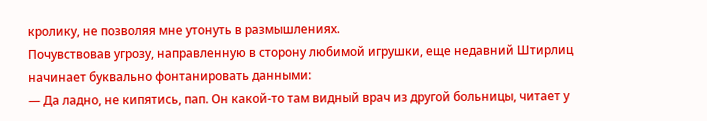кролику, не позволяя мне утонуть в размышлениях.
Почувствовав угрозу, направленную в сторону любимой игрушки, еще недавний Штирлиц начинает буквально фонтанировать данными:
— Да ладно, не кипятись, пап. Он какой-то там видный врач из другой больницы, читает у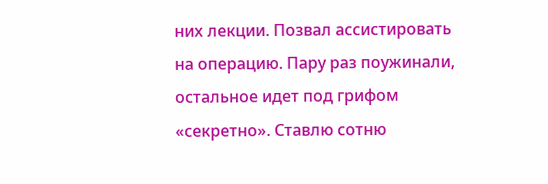них лекции. Позвал ассистировать на операцию. Пару раз поужинали, остальное идет под грифом «секретно». Ставлю сотню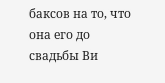баксов на то, что она его до свадьбы Ви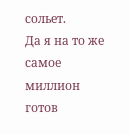сольет.
Да я на то же самое миллион готов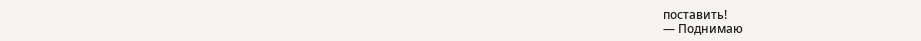поставить!
— Поднимаю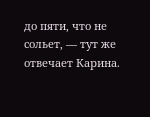до пяти, что не сольет, — тут же отвечает Карина.